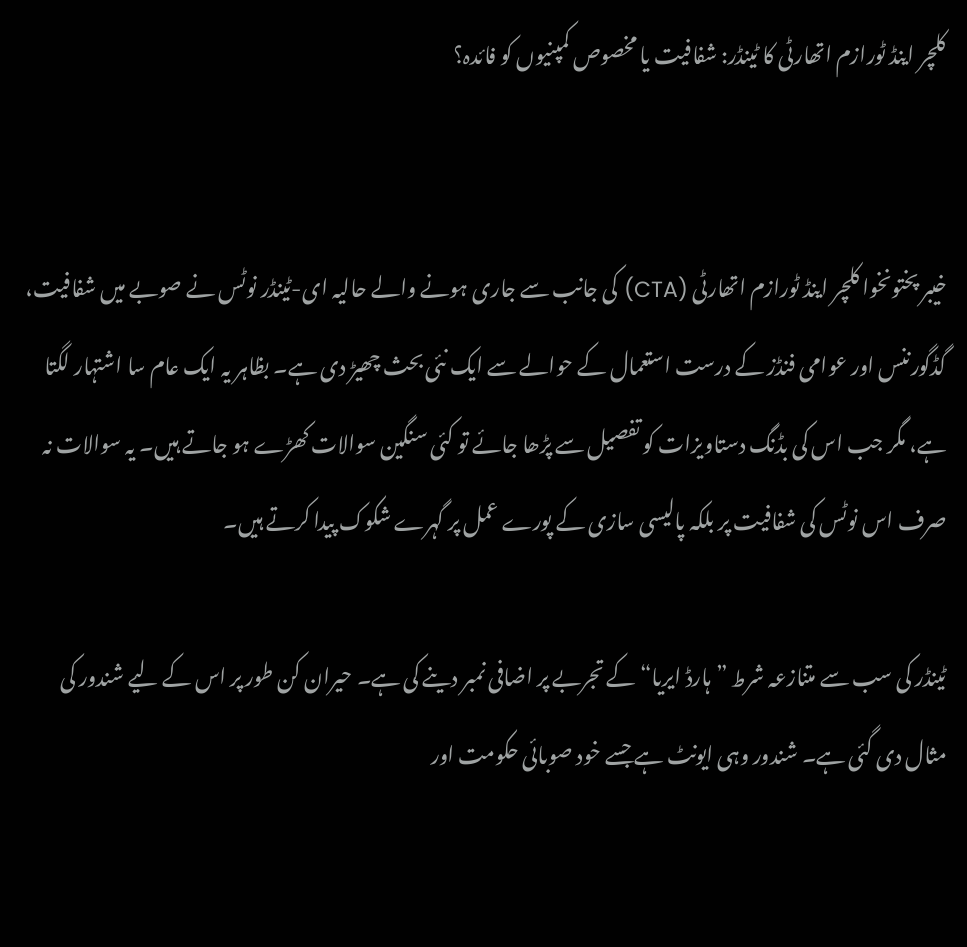کلچر اینڈ ٹورازم اتھارٹی کا ٹینڈر: شفافیت یا مخصوص کمپنیوں کو فائدہ؟


خیبر پختونخوا کلچر اینڈ ٹورازم اتھارٹی (CTA) کی جانب سے جاری ہونے والے حالیہ ای-ٹینڈر نوٹس نے صوبے میں شفافیت، گڈگورننس اور عوامی فنڈز کے درست استعمال کے حوالے سے ایک نئی بحث چھیڑ دی ہے۔ بظاہر یہ ایک عام سا اشتہار لگتا ہے، مگر جب اس کی بڈنگ دستاویزات کو تفصیل سے پڑھا جائے تو کئی سنگین سوالات کھڑے ہو جاتے ہیں۔ یہ سوالات نہ صرف اس نوٹس کی شفافیت پر بلکہ پالیسی سازی کے پورے عمل پر گہرے شکوک پیدا کرتے ہیں۔

ٹینڈر کی سب سے متنازعہ شرط ”ہارڈ ایریا“ کے تجربے پر اضافی نمبر دینے کی ہے۔ حیران کن طور پر اس کے لیے شندور کی مثال دی گئی ہے۔ شندور وہی ایونٹ ہے جسے خود صوبائی حکومت اور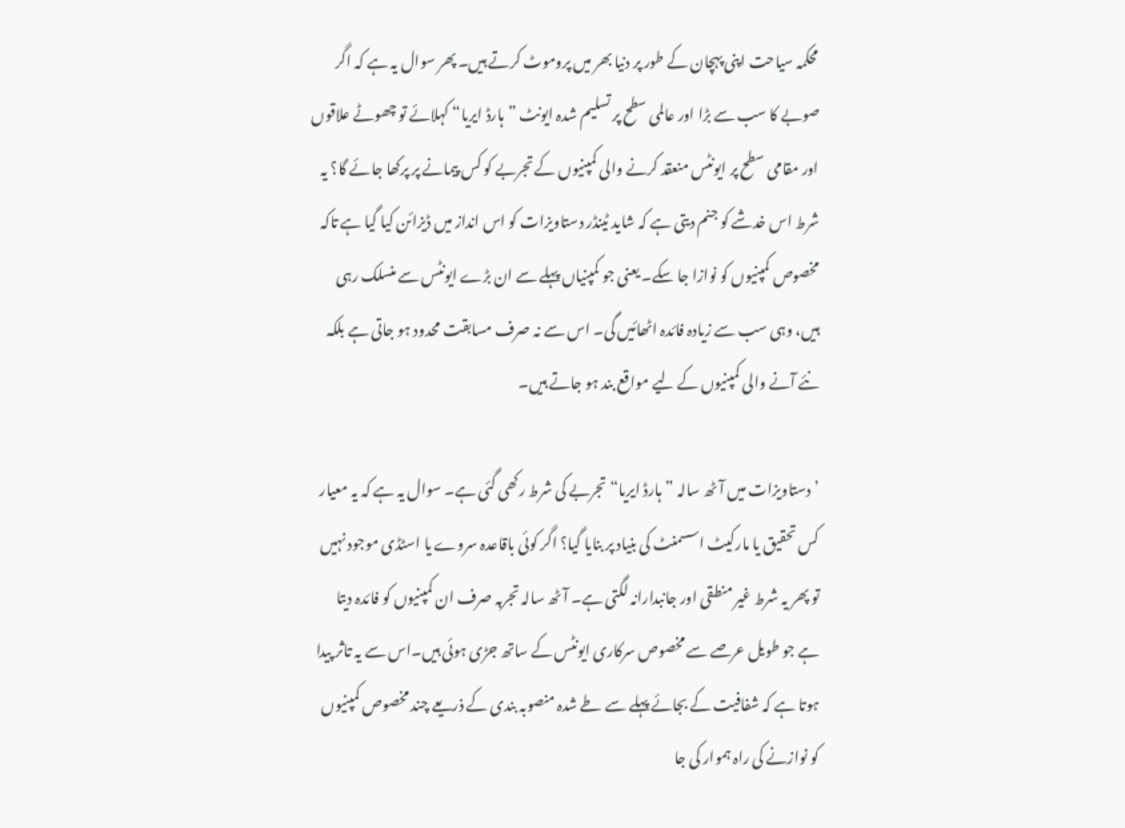محکمہ سیاحت اپنی پہچان کے طور پر دنیا بھر میں پروموٹ کرتے ہیں۔ پھر سوال یہ ہے کہ اگر صوبے کا سب سے بڑا اور عالمی سطح پر تسلیم شدہ ایونٹ ”ہارڈ ایریا“ کہلائے تو چھوٹے علاقوں اور مقامی سطح پر ایونٹس منعقد کرنے والی کمپنیوں کے تجربے کو کس پیمانے پر پرکھا جائے گا؟ یہ شرط اس خدشے کو جنم دیتی ہے کہ شاید ٹینڈر دستاویزات کو اس انداز میں ڈیزائن کیا گیا ہے تاکہ مخصوص کمپنیوں کو نوازا جا سکے۔ یعنی جو کمپنیاں پہلے سے ان بڑے ایونٹس سے منسلک رہی ہیں، وہی سب سے زیادہ فائدہ اٹھائیں گی۔ اس سے نہ صرف مسابقت محدود ہو جاتی ہے بلکہ نئے آنے والی کمپنیوں کے لیے مواقع بند ہو جاتے ہیں۔

’دستاویزات میں آٹھ سالہ ”ہارڈ ایریا“ تجربے کی شرط رکھی گئی ہے۔ سوال یہ ہے کہ یہ معیار کس تحقیق یا مارکیٹ اسسمنٹ کی بنیاد پر بنایا گیا؟ اگر کوئی باقاعدہ سروے یا اسٹڈی موجود نہیں تو پھر یہ شرط غیر منطقی اور جانبدارانہ لگتی ہے۔ آٹھ سالہ تجربہ صرف ان کمپنیوں کو فائدہ دیتا ہے جو طویل عرصے سے مخصوص سرکاری ایونٹس کے ساتھ جڑی ہوئی ہیں۔اس سے یہ تاثر پیدا ہوتا ہے کہ شفافیت کے بجائے پہلے سے طے شدہ منصوبہ بندی کے ذریعے چند مخصوص کمپنیوں کو نوازنے کی راہ ہموار کی جا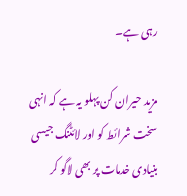رہی ہے۔

مزید حیران کن پہلو یہ ہے کہ انہی سخت شرائط کو اور لائٹنگ جیسی بنیادی خدمات پر بھی لاگو کر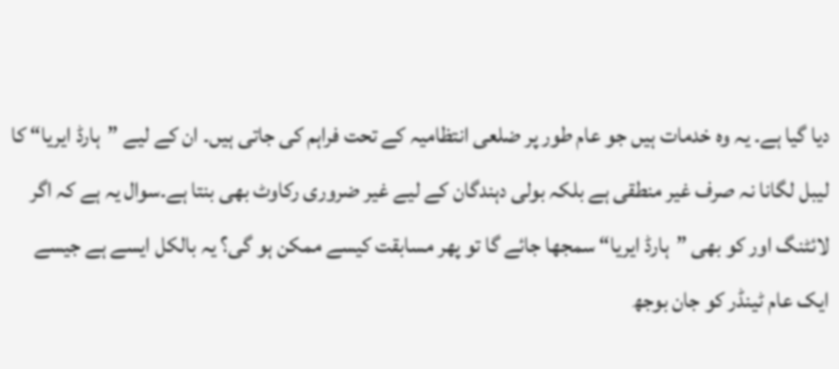دیا گیا ہے۔ یہ وہ خدمات ہیں جو عام طور پر ضلعی انتظامیہ کے تحت فراہم کی جاتی ہیں۔ ان کے لیے ”ہارڈ ایریا“ کا لیبل لگانا نہ صرف غیر منطقی ہے بلکہ بولی دہندگان کے لیے غیر ضروری رکاوٹ بھی بنتا ہے۔سوال یہ ہے کہ اگر لائٹنگ اور کو بھی ”ہارڈ ایریا“ سمجھا جائے گا تو پھر مسابقت کیسے ممکن ہو گی؟ یہ بالکل ایسے ہے جیسے ایک عام ٹینڈر کو جان بوجھ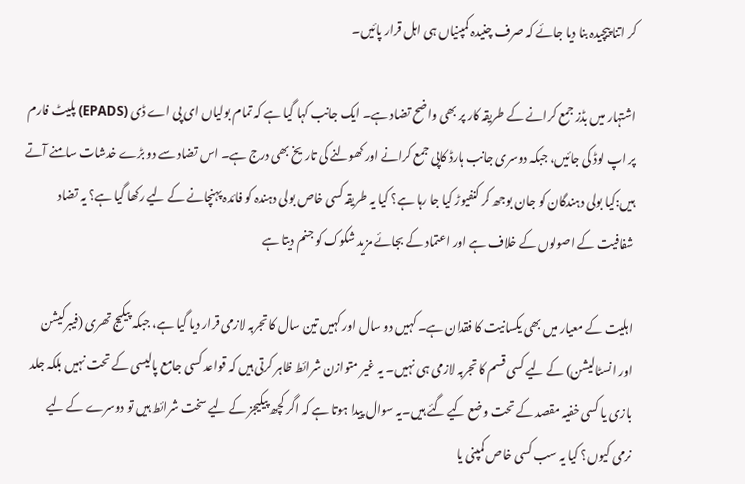کر اتنا پیچیدہ بنا دیا جائے کہ صرف چنیدہ کمپنیاں ہی اہل قرار پائیں۔

اشتہار میں بڈز جمع کرانے کے طریقہ کار پر بھی واضح تضاد ہے۔ ایک جانب کہا گیا ہے کہ تمام بولیاں ای پی اے ڈی (EPADS) پلیٹ فارم پر اپ لوڈ کی جائیں، جبکہ دوسری جانب ہارڈ کاپی جمع کرانے اور کھولنے کی تاریخ بھی درج ہے۔ اس تضاد سے دو بڑے خدشات سامنے آتے ہیں:کیا بولی دہندگان کو جان بوجھ کر کنفیوڑ کیا جا رہا ہے؟ کیا یہ طریقہ کسی خاص بولی دہندہ کو فائدہ پہنچانے کے لیے رکھا گیا ہے؟ یہ تضاد شفافیت کے اصولوں کے خلاف ہے اور اعتماد کے بجائے مزید شکوک کو جنم دیتا ہے

اہلیت کے معیار میں بھی یکسانیت کا فقدان ہے۔ کہیں دو سال اور کہیں تین سال کا تجربہ لازمی قرار دیا گیا ہے، جبکہ پیکیج تھری (فیبرکیشن اور انسٹالیشن) کے لیے کسی قسم کا تجربہ لازمی ہی نہیں۔ یہ غیر متوازن شرائط ظاہر کرتی ہیں کہ قواعد کسی جامع پالیسی کے تحت نہیں بلکہ جلد بازی یا کسی خفیہ مقصد کے تحت وضع کیے گئے ہیں۔یہ سوال پیدا ہوتا ہے کہ اگر کچھ پیکیجز کے لیے سخت شرائط ہیں تو دوسرے کے لیے نرمی کیوں؟ کیا یہ سب کسی خاص کمپنی یا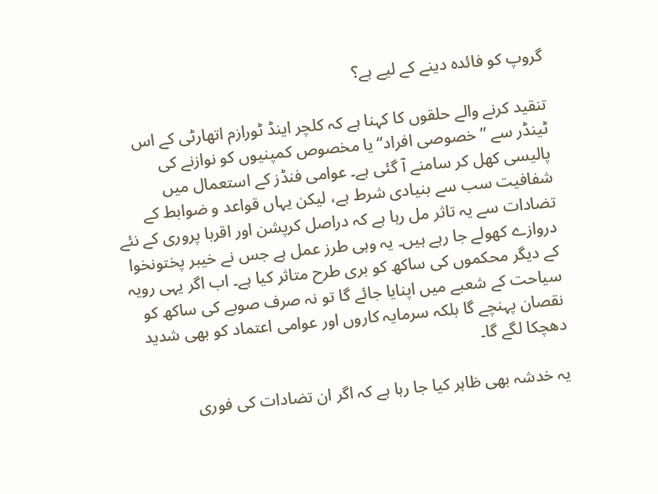گروپ کو فائدہ دینے کے لیے ہے؟

تنقید کرنے والے حلقوں کا کہنا ہے کہ کلچر اینڈ ٹورازم اتھارٹی کے اس ٹینڈر سے ”خصوصی افراد“ یا مخصوص کمپنیوں کو نوازنے کی پالیسی کھل کر سامنے آ گئی ہے۔ عوامی فنڈز کے استعمال میں شفافیت سب سے بنیادی شرط ہے، لیکن یہاں قواعد و ضوابط کے تضادات سے یہ تاثر مل رہا ہے کہ دراصل کرپشن اور اقربا پروری کے نئے دروازے کھولے جا رہے ہیں۔ یہ وہی طرز عمل ہے جس نے خیبر پختونخوا کے دیگر محکموں کی ساکھ کو بری طرح متاثر کیا ہے۔ اب اگر یہی رویہ سیاحت کے شعبے میں اپنایا جائے گا تو نہ صرف صوبے کی ساکھ کو نقصان پہنچے گا بلکہ سرمایہ کاروں اور عوامی اعتماد کو بھی شدید دھچکا لگے گا۔

یہ خدشہ بھی ظاہر کیا جا رہا ہے کہ اگر ان تضادات کی فوری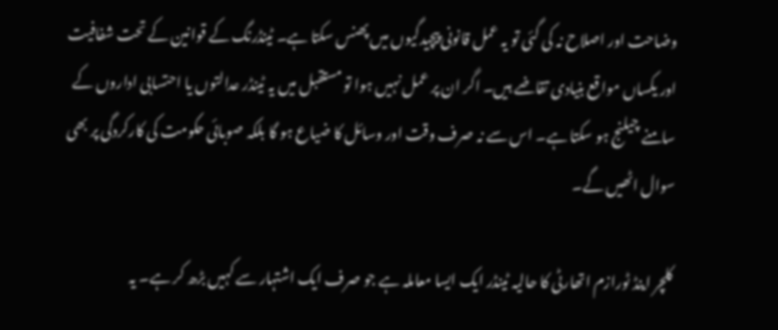وضاحت اور اصلاح نہ کی گئی تو یہ عمل قانونی پیچیدگیوں میں پھنس سکتا ہے۔ ٹینڈرنگ کے قوانین کے تحت شفافیت اور یکساں مواقع بنیادی تقاضے ہیں۔ اگر ان پر عمل نہیں ہوا تو مستقبل میں یہ ٹینڈر عدالتوں یا احتسابی اداروں کے سامنے چیلنج ہو سکتا ہے۔ اس سے نہ صرف وقت اور وسائل کا ضیاع ہو گا بلکہ صوبائی حکومت کی کارکردگی پر بھی سوال اٹھیں گے۔

کلچر اینڈ ٹورازم اتھارٹی کا حالیہ ٹینڈر ایک ایسا معاملہ ہے جو صرف ایک اشتہار سے کہیں بڑھ کر ہے۔ یہ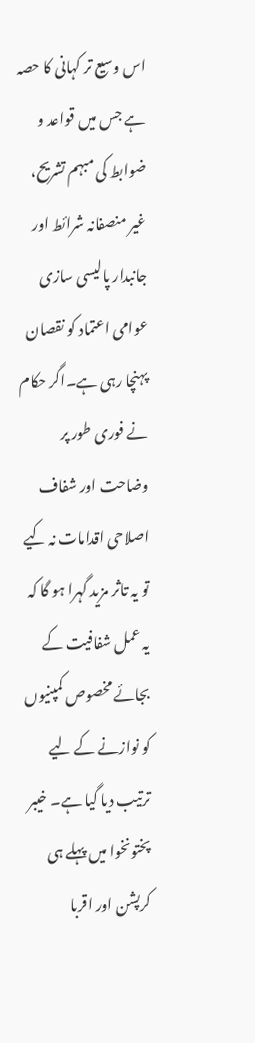اس وسیع تر کہانی کا حصہ ہے جس میں قواعد و ضوابط کی مبہم تشریح، غیر منصفانہ شرائط اور جانبدار پالیسی سازی عوامی اعتماد کو نقصان پہنچا رہی ہے۔اگر حکام نے فوری طور پر وضاحت اور شفاف اصلاحی اقدامات نہ کیے تو یہ تاثر مزید گہرا ہو گا کہ یہ عمل شفافیت کے بجائے مخصوص کمپنیوں کو نوازنے کے لیے ترتیب دیا گیا ہے۔ خیبر پختونخوا میں پہلے ہی کرپشن اور اقربا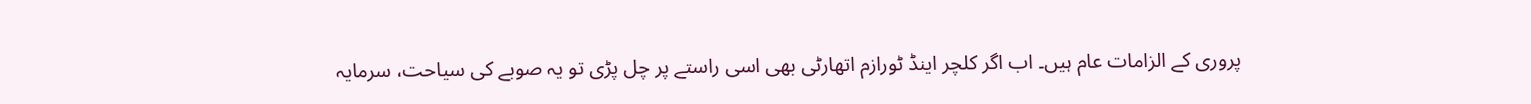پروری کے الزامات عام ہیں۔ اب اگر کلچر اینڈ ٹورازم اتھارٹی بھی اسی راستے پر چل پڑی تو یہ صوبے کی سیاحت، سرمایہ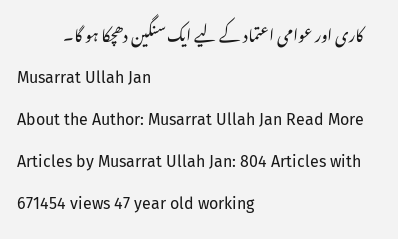کاری اور عوامی اعتماد کے لیے ایک سنگین دھچکا ہو گا۔
Musarrat Ullah Jan
About the Author: Musarrat Ullah Jan Read More Articles by Musarrat Ullah Jan: 804 Articles with 671454 views 47 year old working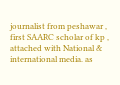journalist from peshawar , first SAARC scholar of kp , attached with National & international media. as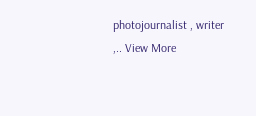photojournalist , writer ,.. View More